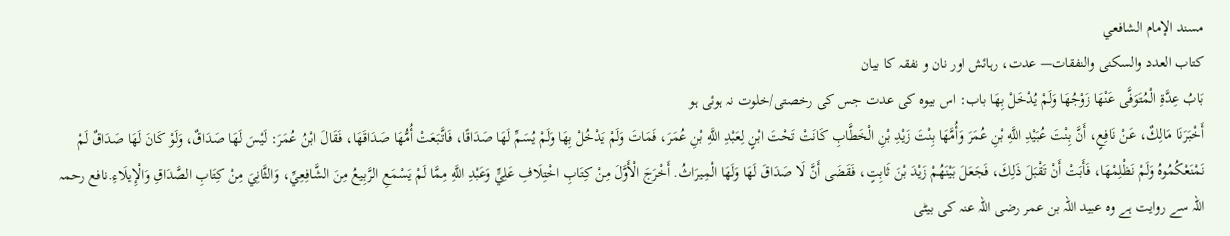مسند الإمام الشافعي
كتاب العدد والسكنى والنفقات— عدت، رہائش اور نان و نفقہ کا بیان
بَابُ عِدَّةِ الْمُتَوَفَّى عَنْهَا زَوْجُهَا وَلَمْ يُدْخَلْ بِهَا باب: اس بیوہ کی عدت جس کی رخصتی/خلوت نہ ہوئی ہو
أَخْبَرَنَا مَالِكٌ، عَنْ نَافِعٍ، أَنَّ بِنْتَ عُبَيْدِ اللَّهِ بْنِ عُمَرَ وَأُمَّهَا بِنْتَ زَيْدِ بْنِ الْخَطَّابِ كَانَتْ تَحْتَ ابْنٍ لِعَبْدِ اللَّهِ بْنِ عُمَرَ، فَمَاتَ وَلَمْ يَدْخُلْ بِهَا وَلَمْ يُسَمِّ لَهَا صَدَاقًا، فَاتَّبَعَتْ أُمُّهَا صَدَاقَهَا، فَقَالَ ابْنُ عُمَرَ: لَيْسَ لَهَا صَدَاقٌ، وَلَوْ كَانَ لَهَا صَدَاقٌ لَمْ نَمْنَعْكُمُوهُ وَلَمْ نَظْلِمْهَا، فَأَبَتْ أَنْ تَقْبَلَ ذَلِكَ، فَجَعَلَ بَيْنَهُمْ زَيْدَ بْنَ ثَابِتٍ، فَقَضَى أَنَّ لَا صَدَاقَ لَهَا وَلَهَا الْمِيرَاثُ. أَخْرَجَ الْأَوَّلَ مِنْ كِتَابِ اخْتِلَافِ عَلِيٍّ وَعَبْدِ اللَّهِ مِمَّا لَمْ يَسْمَعِ الرَّبِيعُ مِنَ الشَّافِعِيِّ، وَالثَّانِيَ مِنْ كِتَابِ الصَّدَاقِ وَالْإِيلَاءِ.نافع رحمہ اللہ سے روایت ہے وہ عبید اللہ بن عمر رضی اللہ عنہ کی بیٹی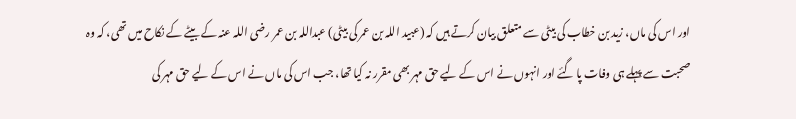اور اس کی ماں، زید بن خطاب کی بیٹی سے متعلق بیان کرتے ہیں کہ (عبید اللہ بن عمر کی بیٹی) عبداللہ بن عمر رضی اللہ عنہ کے بیٹے کے نکاح میں تھی، کہ وہ صحبت سے پہلے ہی وفات پا گئے اور انہوں نے اس کے لیے حق مہر بھی مقرر نہ کیا تھا، جب اس کی ماں نے اس کے لیے حق مہر کی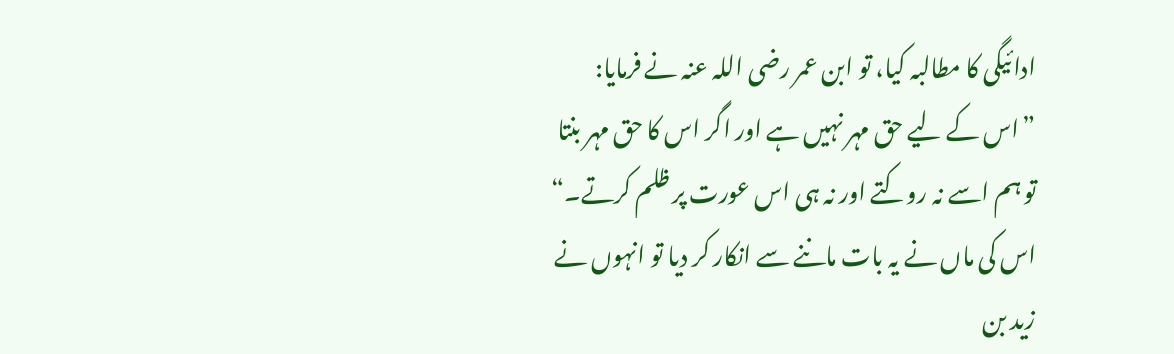ادائیگی کا مطالبہ کیا، تو ابن عمر رضی اللہ عنہ نے فرمایا: ”اس کے لیے حق مہر نہیں ہے اور اگر اس کا حق مہر بنتا تو ہم اسے نہ روکتے اور نہ ہی اس عورت پر ظلم کرتے۔“ اس کی ماں نے یہ بات ماننے سے انکار کر دیا تو انہوں نے زید بن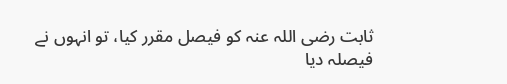ثابت رضی اللہ عنہ کو فیصل مقرر کیا، تو انہوں نے فیصلہ دیا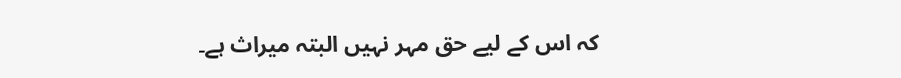کہ اس کے لیے حق مہر نہیں البتہ میراث ہے۔